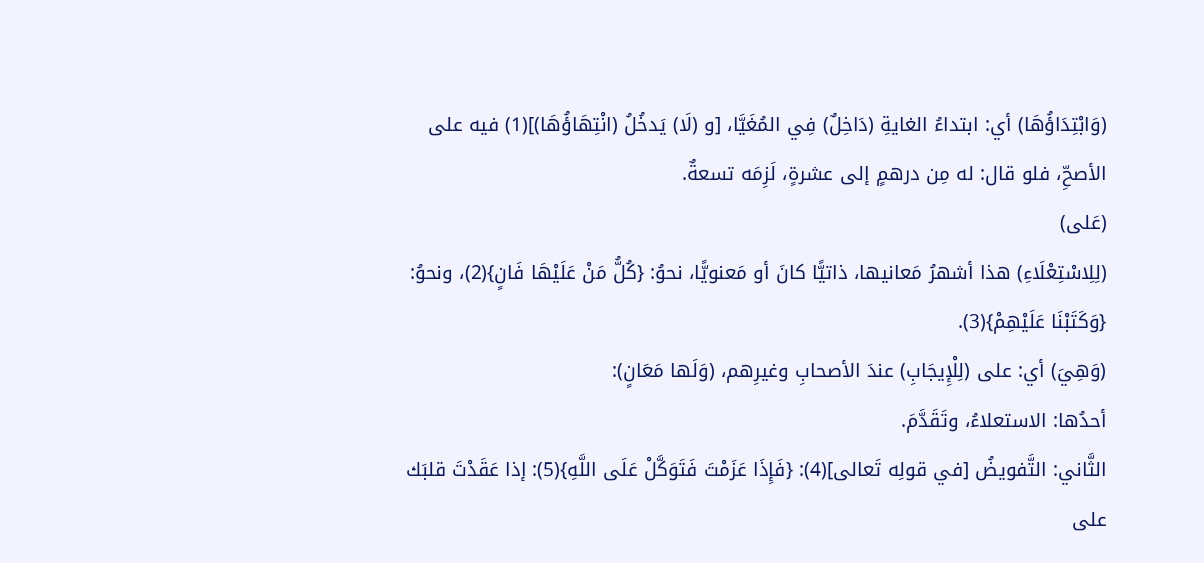(وَابْتِدَاؤُهَا) أي: ابتداءُ الغايةِ (دَاخِلٌ) فِي المُغَيَّا، [و (لَا) يَدخُلُ (انْتِهَاؤُهَا)](1) فيه على الأصحِّ، فلو قال: له مِن درهمٍ إلى عشرةٍ، لَزِمَه تسعةٌ.
(عَلى)
(لِلِاسْتِعْلَاءِ) هذا أشهرُ مَعانيها، ذاتيًّا كانَ أو مَعنويًّا، نحوُ: {كُلُّ مَنْ عَلَيْهَا فَانٍ}(2)، ونحوُ: {وَكَتَبْنَا عَلَيْهِمْ}(3).
(وَهِيَ) أي: على (لِلْإِيجَابِ) عندَ الأصحابِ وغيرِهم، (وَلَها مَعَانٍ):
أحدُها: الاستعلاءُ، وتَقَدَّمَ.
الثَّاني: التَّفويضُ [في قولِه تَعالى](4): {فَإِذَا عَزَمْتَ فَتَوَكَّلْ عَلَى اللَّهِ}(5): إذا عَقَدْتَ قلبَك على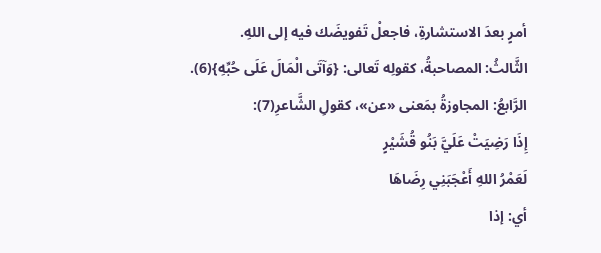أمرٍ بعدَ الاستشارةِ، فاجعلْ تَفويضَك فيه إلى اللهِ.
الثَّالثُ: المصاحبةُ، كقولِه تَعالى: {وَآتَى الْمَالَ عَلَى حُبِّهِ}(6).
الرَّابعُ: المجاوزةُ بمَعنى «عن»، كقولِ الشَّاعرِ(7):
إِذَا رَضِيَتْ عَلَيَّ بَنُو قُشَيْرٍ
لَعَمْرُ اللهِ أَعْجَبَنِي رِضَاهَا
أي: إذا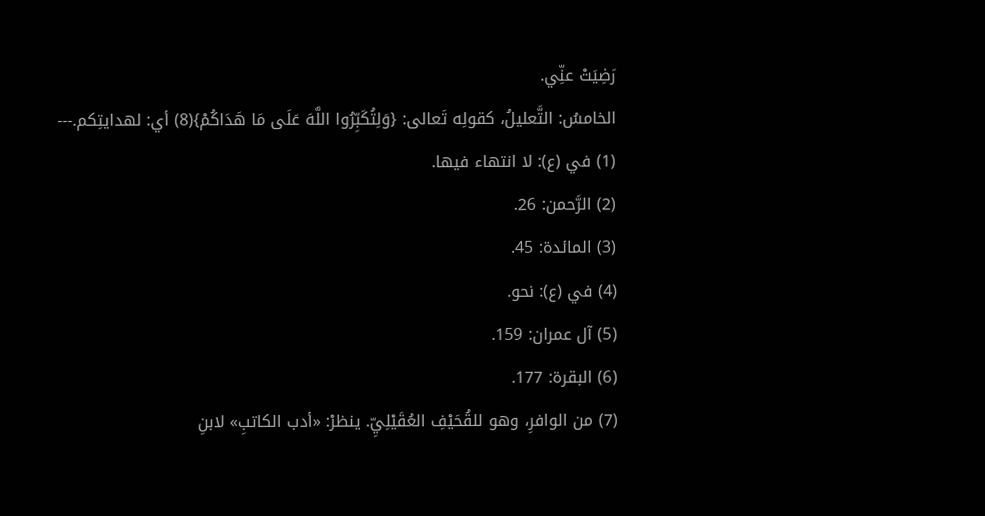رَضِيَتْ عنِّي.
الخامسُ: التَّعليلُ، كقولِه تَعالى: {وَلِتُكَبِّرُوا اللَّهَ عَلَى مَا هَدَاكُمْ}(8) أي: لهدايتِكم.---
(1) في (ع): لا انتهاء فيها.
(2) الرَّحمن: 26.
(3) المائدة: 45.
(4) في (ع): نحو.
(5) آل عمران: 159.
(6) البقرة: 177.
(7) من الوافرِ، وهو للقُحَيْفِ العُقَيْلِيِّ. ينظرْ: «أدب الكاتبِ» لابنِ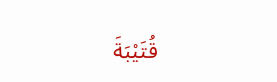قُتَيْبَةَ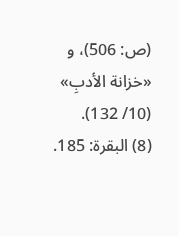(ص: 506)، و «خزانة الأدبِ» (10/ 132).
(8) البقرة: 185.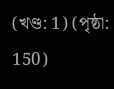(খণ্ড: 1) (পৃষ্ঠা: 150)